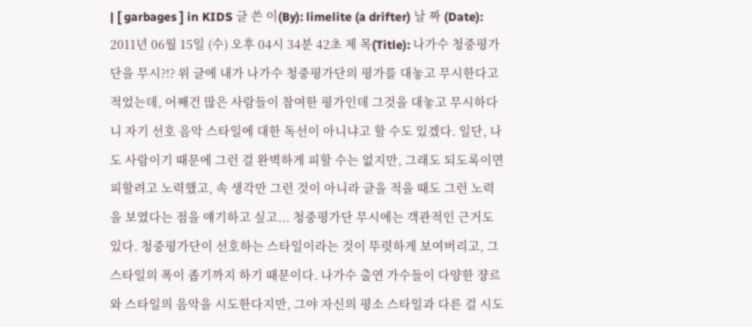| [ garbages ] in KIDS 글 쓴 이(By): limelite (a drifter) 날 짜 (Date): 2011년 06월 15일 (수) 오후 04시 34분 42초 제 목(Title): 나가수 청중평가단을 무시?!? 위 글에 내가 나가수 청중평가단의 평가를 대놓고 무시한다고 적었는데, 어째건 많은 사람들이 참여한 평가인데 그것을 대놓고 무시하다니 자기 선호 음악 스타일에 대한 독선이 아니냐고 할 수도 있겠다. 일단, 나도 사람이기 때문에 그런 걸 완벽하게 피할 수는 없지만, 그래도 되도록이면 피할려고 노력했고, 속 생각만 그런 것이 아니라 글을 적을 때도 그런 노력을 보였다는 점을 얘기하고 싶고... 청중평가단 무시에는 객관적인 근거도 있다. 청중평가단이 선호하는 스타일이라는 것이 뚜렷하게 보여버리고, 그 스타일의 폭이 좁기까지 하기 때문이다. 나가수 출연 가수들이 다양한 쟝르와 스타일의 음악을 시도한다지만, 그야 자신의 평소 스타일과 다른 걸 시도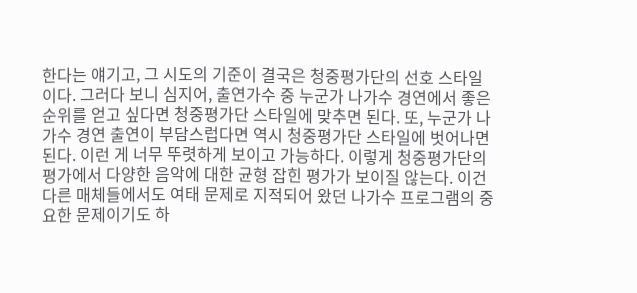한다는 얘기고, 그 시도의 기준이 결국은 청중평가단의 선호 스타일이다. 그러다 보니 심지어, 출연가수 중 누군가 나가수 경연에서 좋은 순위를 얻고 싶다면 청중평가단 스타일에 맞추면 된다. 또, 누군가 나가수 경연 출연이 부담스럽다면 역시 청중평가단 스타일에 벗어나면 된다. 이런 게 너무 뚜렷하게 보이고 가능하다. 이렇게 청중평가단의 평가에서 다양한 음악에 대한 균형 잡힌 평가가 보이질 않는다. 이건 다른 매체들에서도 여태 문제로 지적되어 왔던 나가수 프로그램의 중요한 문제이기도 하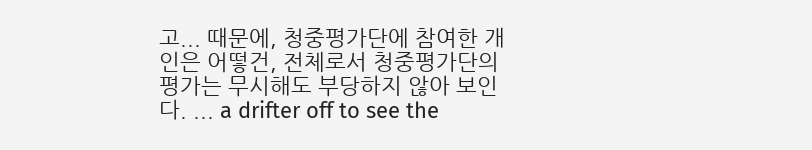고... 때문에, 청중평가단에 참여한 개인은 어떻건, 전체로서 청중평가단의 평가는 무시해도 부당하지 않아 보인다. ... a drifter off to see the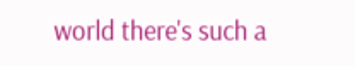world there's such a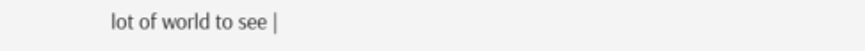lot of world to see |